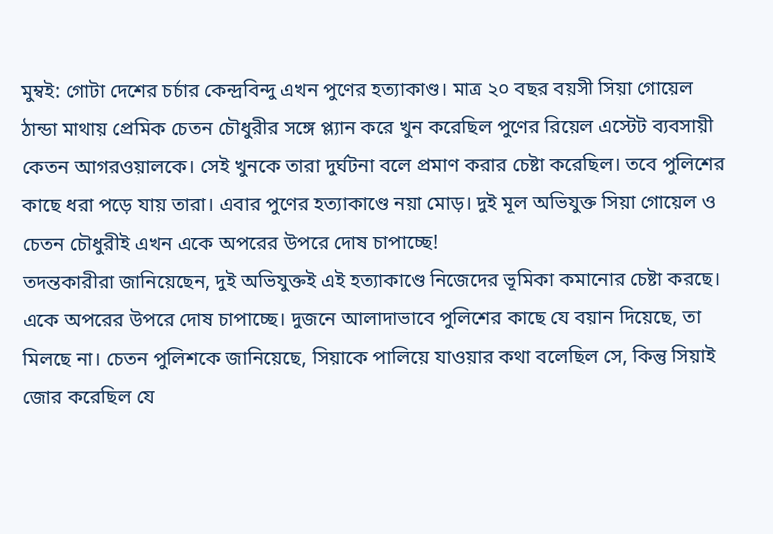মুম্বই: গোটা দেশের চর্চার কেন্দ্রবিন্দু এখন পুণের হত্যাকাণ্ড। মাত্র ২০ বছর বয়সী সিয়া গোয়েল ঠান্ডা মাথায় প্রেমিক চেতন চৌধুরীর সঙ্গে প্ল্যান করে খুন করেছিল পুণের রিয়েল এস্টেট ব্যবসায়ী কেতন আগরওয়ালকে। সেই খুনকে তারা দুর্ঘটনা বলে প্রমাণ করার চেষ্টা করেছিল। তবে পুলিশের কাছে ধরা পড়ে যায় তারা। এবার পুণের হত্যাকাণ্ডে নয়া মোড়। দুই মূল অভিযুক্ত সিয়া গোয়েল ও চেতন চৌধুরীই এখন একে অপরের উপরে দোষ চাপাচ্ছে!
তদন্তকারীরা জানিয়েছেন, দুই অভিযুক্তই এই হত্যাকাণ্ডে নিজেদের ভূমিকা কমানোর চেষ্টা করছে। একে অপরের উপরে দোষ চাপাচ্ছে। দুজনে আলাদাভাবে পুলিশের কাছে যে বয়ান দিয়েছে, তা মিলছে না। চেতন পুলিশকে জানিয়েছে, সিয়াকে পালিয়ে যাওয়ার কথা বলেছিল সে, কিন্তু সিয়াই জোর করেছিল যে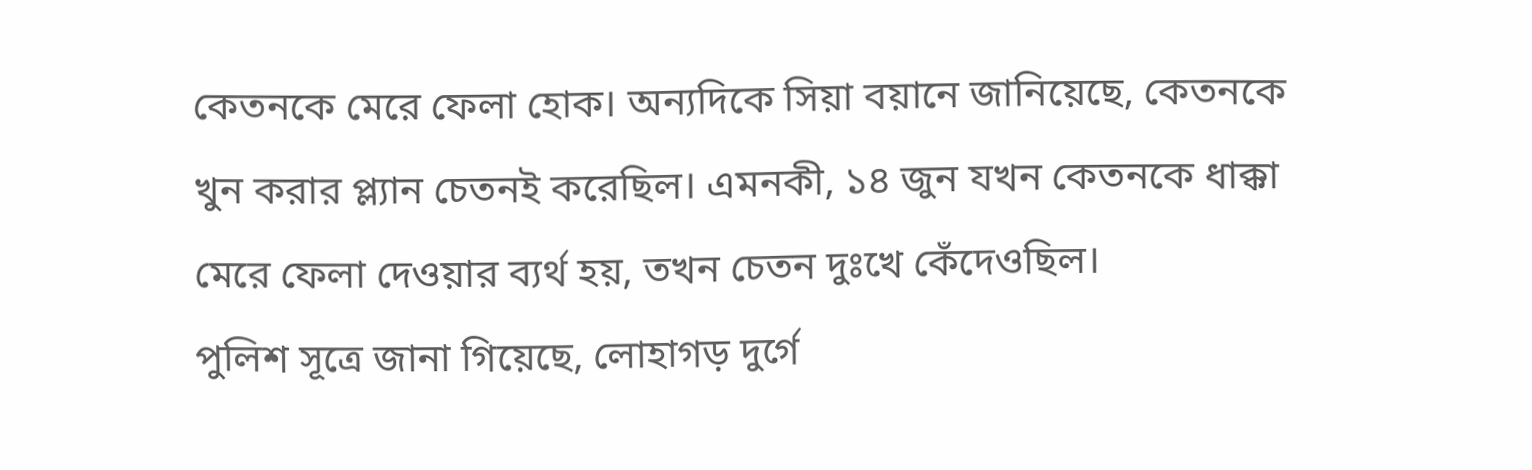কেতনকে মেরে ফেলা হোক। অন্যদিকে সিয়া বয়ানে জানিয়েছে, কেতনকে খুন করার প্ল্যান চেতনই করেছিল। এমনকী, ১৪ জুন যখন কেতনকে ধাক্কা মেরে ফেলা দেওয়ার ব্যর্থ হয়, তখন চেতন দুঃখে কেঁদেওছিল।
পুলিশ সূত্রে জানা গিয়েছে, লোহাগড় দুর্গে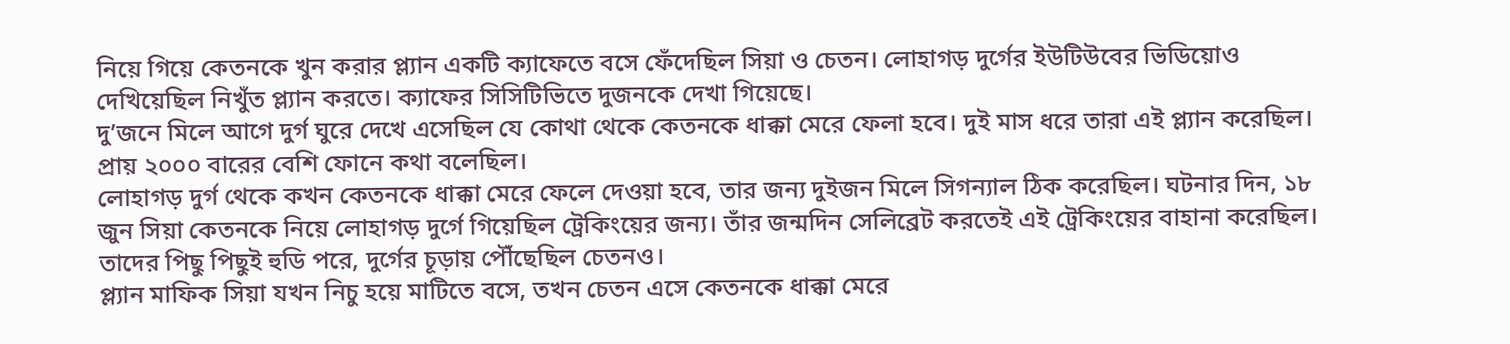নিয়ে গিয়ে কেতনকে খুন করার প্ল্যান একটি ক্যাফেতে বসে ফেঁদেছিল সিয়া ও চেতন। লোহাগড় দুর্গের ইউটিউবের ভিডিয়োও দেখিয়েছিল নিখুঁত প্ল্যান করতে। ক্যাফের সিসিটিভিতে দুজনকে দেখা গিয়েছে।
দু’জনে মিলে আগে দুর্গ ঘুরে দেখে এসেছিল যে কোথা থেকে কেতনকে ধাক্কা মেরে ফেলা হবে। দুই মাস ধরে তারা এই প্ল্যান করেছিল। প্রায় ২০০০ বারের বেশি ফোনে কথা বলেছিল।
লোহাগড় দুর্গ থেকে কখন কেতনকে ধাক্কা মেরে ফেলে দেওয়া হবে, তার জন্য দুইজন মিলে সিগন্যাল ঠিক করেছিল। ঘটনার দিন, ১৮ জুন সিয়া কেতনকে নিয়ে লোহাগড় দুর্গে গিয়েছিল ট্রেকিংয়ের জন্য। তাঁর জন্মদিন সেলিব্রেট করতেই এই ট্রেকিংয়ের বাহানা করেছিল। তাদের পিছু পিছুই হুডি পরে, দুর্গের চূড়ায় পৌঁছেছিল চেতনও।
প্ল্যান মাফিক সিয়া যখন নিচু হয়ে মাটিতে বসে, তখন চেতন এসে কেতনকে ধাক্কা মেরে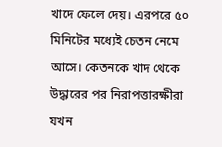খাদে ফেলে দেয়। এরপরে ৫০ মিনিটের মধ্যেই চেতন নেমে আসে। কেতনকে খাদ থেকে উদ্ধারের পর নিরাপত্তারক্ষীরা যখন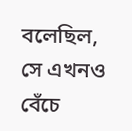বলেছিল, সে এখনও বেঁচে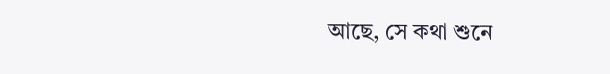আছে, সে কথা শুনে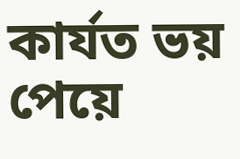কার্যত ভয় পেয়ে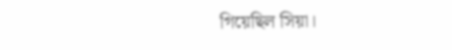গিয়েছিল সিয়া।